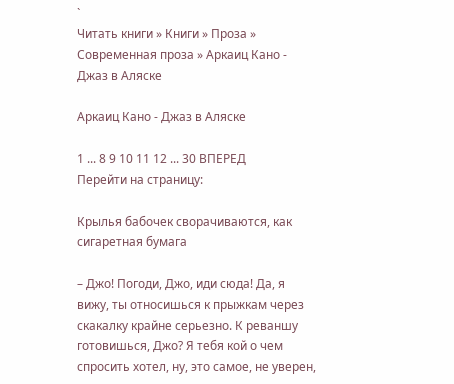`
Читать книги » Книги » Проза » Современная проза » Аркаиц Кано - Джаз в Аляске

Аркаиц Кано - Джаз в Аляске

1 ... 8 9 10 11 12 ... 30 ВПЕРЕД
Перейти на страницу:

Крылья бабочек сворачиваются, как сигаретная бумага

– Джо! Погоди, Джо, иди сюда! Да, я вижу, ты относишься к прыжкам через скакалку крайне серьезно. К реваншу готовишься, Джо? Я тебя кой о чем спросить хотел, ну, это самое, не уверен,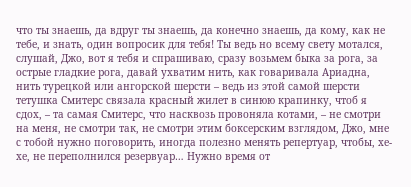что ты знаешь, да вдруг ты знаешь, да конечно знаешь, да кому, как не тебе, и знать, один вопросик для тебя! Ты ведь но всему свету мотался, слушай, Джо, вот я тебя и спрашиваю, сразу возьмем быка за рога, за острые гладкие рога, давай ухватим нить, как говаривала Ариадна, нить турецкой или ангорской шерсти – ведь из этой самой шерсти тетушка Смитерс связала красный жилет в синюю крапинку, чтоб я сдох, – та самая Смитерс, что насквозь провоняла котами, – не смотри на меня, не смотри так, не смотри этим боксерским взглядом, Джо, мне с тобой нужно поговорить, иногда полезно менять репертуар, чтобы, хе-хе, не переполнился резервуар… Нужно время от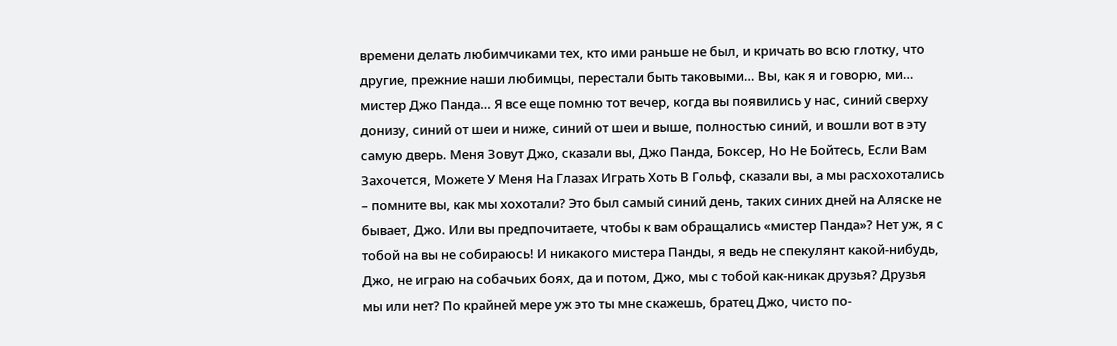времени делать любимчиками тех, кто ими раньше не был, и кричать во всю глотку, что другие, прежние наши любимцы, перестали быть таковыми… Вы, как я и говорю, ми… мистер Джо Панда… Я все еще помню тот вечер, когда вы появились у нас, синий сверху донизу, синий от шеи и ниже, синий от шеи и выше, полностью синий, и вошли вот в эту самую дверь. Меня Зовут Джо, сказали вы, Джо Панда, Боксер, Но Не Бойтесь, Если Вам Захочется, Можете У Меня На Глазах Играть Хоть В Гольф, сказали вы, а мы расхохотались – помните вы, как мы хохотали? Это был самый синий день, таких синих дней на Аляске не бывает, Джо. Или вы предпочитаете, чтобы к вам обращались «мистер Панда»? Нет уж, я с тобой на вы не собираюсь! И никакого мистера Панды, я ведь не спекулянт какой-нибудь, Джо, не играю на собачьих боях, да и потом, Джо, мы с тобой как-никак друзья? Друзья мы или нет? По крайней мере уж это ты мне скажешь, братец Джо, чисто по-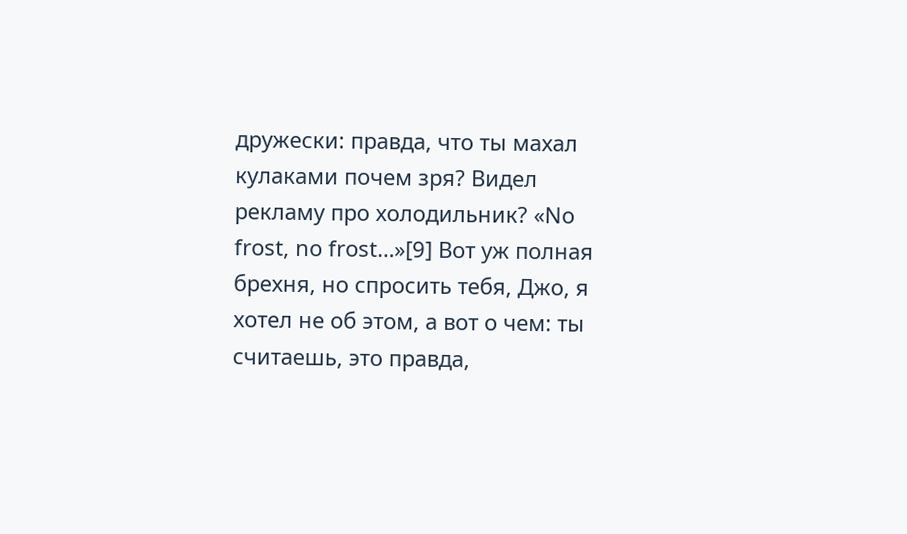дружески: правда, что ты махал кулаками почем зря? Видел рекламу про холодильник? «No frost, no frost…»[9] Вот уж полная брехня, но спросить тебя, Джо, я хотел не об этом, а вот о чем: ты считаешь, это правда,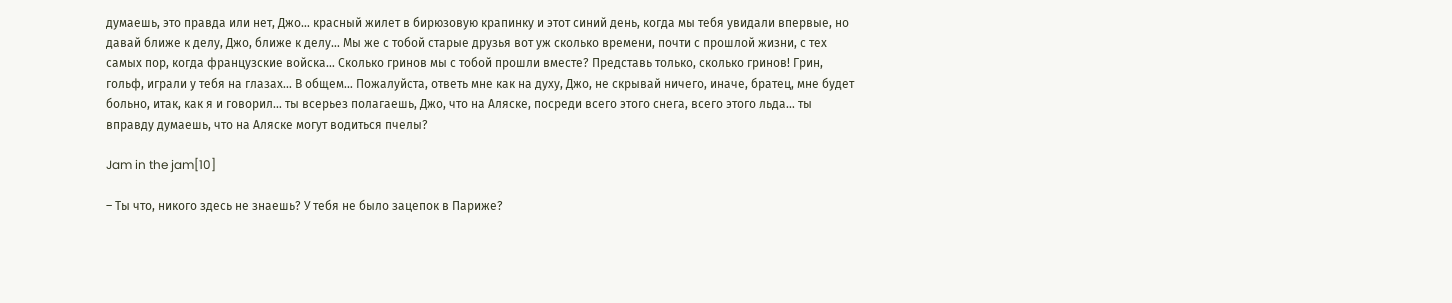думаешь, это правда или нет, Джо… красный жилет в бирюзовую крапинку и этот синий день, когда мы тебя увидали впервые, но давай ближе к делу, Джо, ближе к делу… Мы же с тобой старые друзья вот уж сколько времени, почти с прошлой жизни, с тех самых пор, когда французские войска… Сколько гринов мы с тобой прошли вместе? Представь только, сколько гринов! Грин, гольф, играли у тебя на глазах… В общем… Пожалуйста, ответь мне как на духу, Джо, не скрывай ничего, иначе, братец, мне будет больно, итак, как я и говорил… ты всерьез полагаешь, Джо, что на Аляске, посреди всего этого снега, всего этого льда… ты вправду думаешь, что на Аляске могут водиться пчелы?

Jam in the jam[10]

– Ты что, никого здесь не знаешь? У тебя не было зацепок в Париже?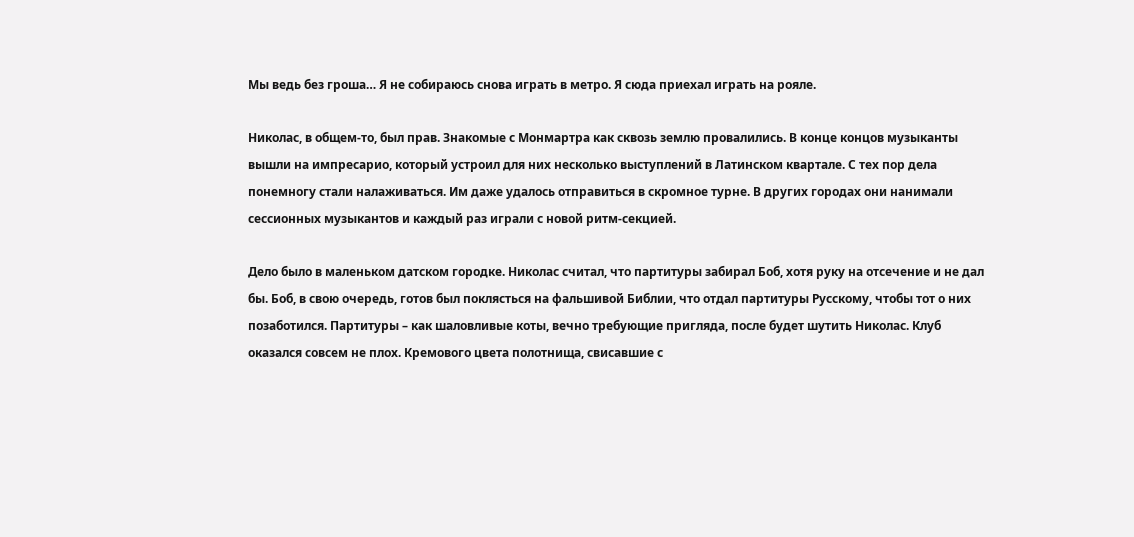Мы ведь без гроша… Я не собираюсь снова играть в метро. Я сюда приехал играть на рояле.

Николас, в общем-то, был прав. Знакомые с Монмартра как сквозь землю провалились. В конце концов музыканты вышли на импресарио, который устроил для них несколько выступлений в Латинском квартале. С тех пор дела понемногу стали налаживаться. Им даже удалось отправиться в скромное турне. В других городах они нанимали сессионных музыкантов и каждый раз играли с новой ритм-секцией.

Дело было в маленьком датском городке. Николас считал, что партитуры забирал Боб, хотя руку на отсечение и не дал бы. Боб, в свою очередь, готов был поклясться на фальшивой Библии, что отдал партитуры Русскому, чтобы тот о них позаботился. Партитуры – как шаловливые коты, вечно требующие пригляда, после будет шутить Николас. Клуб оказался совсем не плох. Кремового цвета полотнища, свисавшие с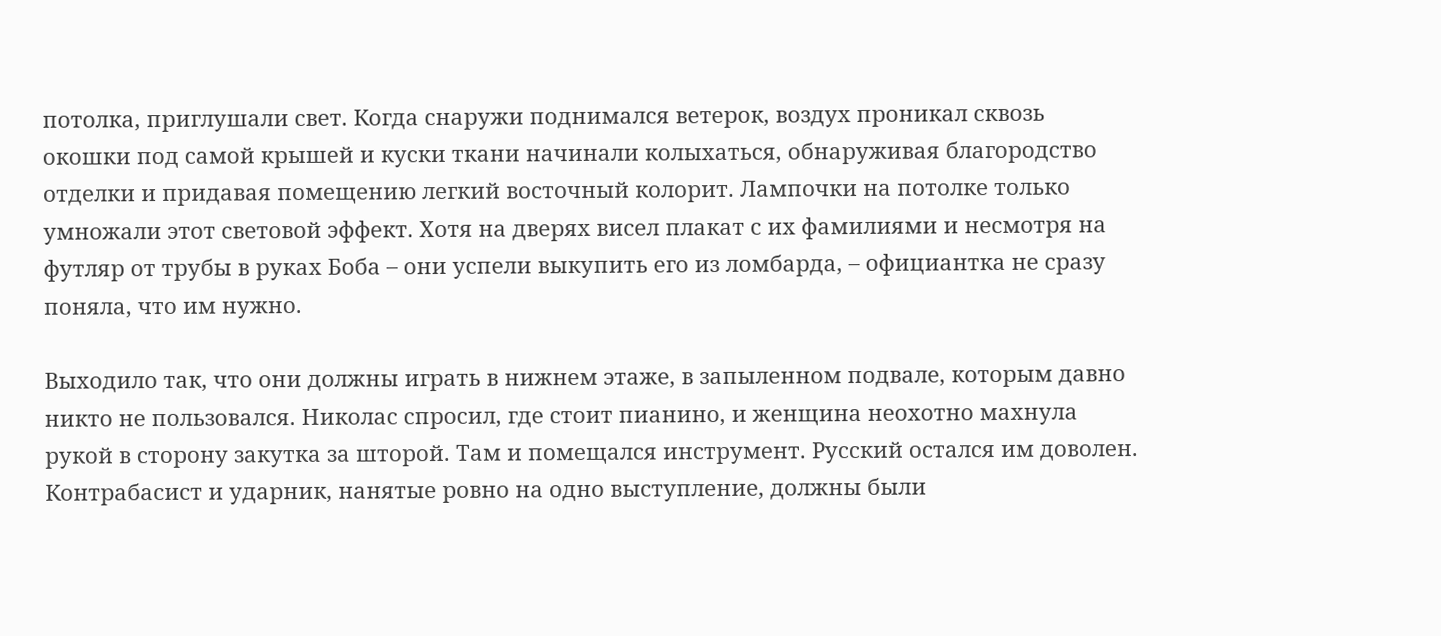потолка, приглушали свет. Когда снаружи поднимался ветерок, воздух проникал сквозь окошки под самой крышей и куски ткани начинали колыхаться, обнаруживая благородство отделки и придавая помещению легкий восточный колорит. Лампочки на потолке только умножали этот световой эффект. Хотя на дверях висел плакат с их фамилиями и несмотря на футляр от трубы в руках Боба – они успели выкупить его из ломбарда, – официантка не сразу поняла, что им нужно.

Выходило так, что они должны играть в нижнем этаже, в запыленном подвале, которым давно никто не пользовался. Николас спросил, где стоит пианино, и женщина неохотно махнула рукой в сторону закутка за шторой. Там и помещался инструмент. Русский остался им доволен. Контрабасист и ударник, нанятые ровно на одно выступление, должны были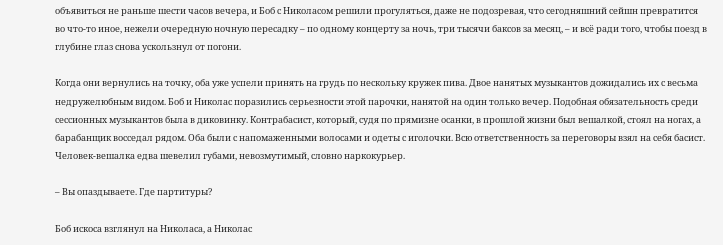объявиться не раньше шести часов вечера, и Боб с Николасом решили прогуляться, даже не подозревая, что сегодняшний сейшн превратится во что-то иное, нежели очередную ночную пересадку – по одному концерту за ночь, три тысячи баксов за месяц, – и всё ради того, чтобы поезд в глубине глаз снова ускользнул от погони.

Когда они вернулись на точку, оба уже успели принять на грудь по нескольку кружек пива. Двое нанятых музыкантов дожидались их с весьма недружелюбным видом. Боб и Николас поразились серьезности этой парочки, нанятой на один только вечер. Подобная обязательность среди сессионных музыкантов была в диковинку. Контрабасист, который, судя по прямизне осанки, в прошлой жизни был вешалкой, стоял на ногах, а барабанщик восседал рядом. Оба были с напомаженными волосами и одеты с иголочки. Всю ответственность за переговоры взял на себя басист. Человек-вешалка едва шевелил губами, невозмутимый, словно наркокурьер.

– Вы опаздываете. Где партитуры?

Боб искоса взглянул на Николаса, а Николас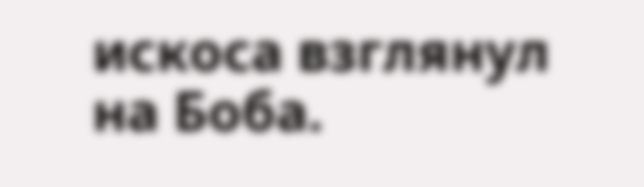искоса взглянул на Боба.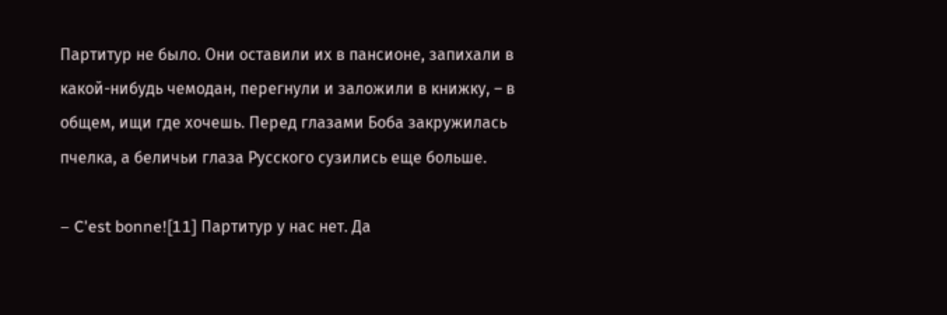Партитур не было. Они оставили их в пансионе, запихали в какой-нибудь чемодан, перегнули и заложили в книжку, – в общем, ищи где хочешь. Перед глазами Боба закружилась пчелка, а беличьи глаза Русского сузились еще больше.

– C'est bonne![11] Партитур у нас нет. Да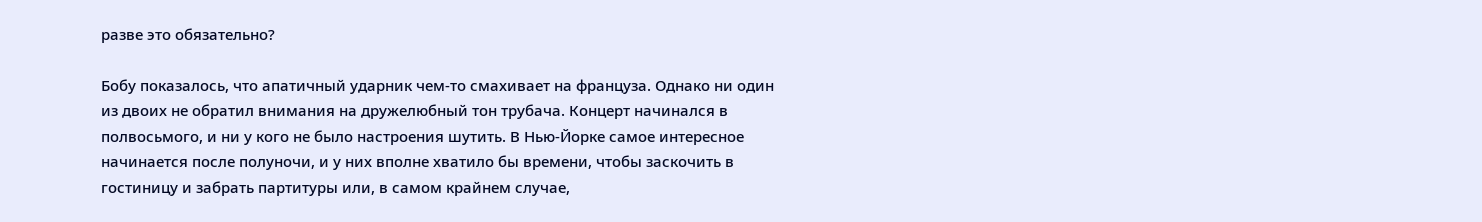разве это обязательно?

Бобу показалось, что апатичный ударник чем-то смахивает на француза. Однако ни один из двоих не обратил внимания на дружелюбный тон трубача. Концерт начинался в полвосьмого, и ни у кого не было настроения шутить. В Нью-Йорке самое интересное начинается после полуночи, и у них вполне хватило бы времени, чтобы заскочить в гостиницу и забрать партитуры или, в самом крайнем случае,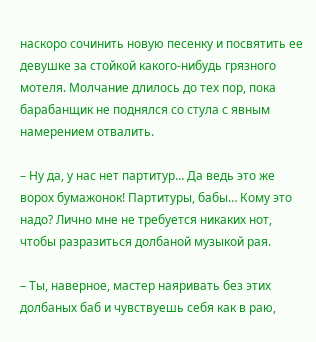наскоро сочинить новую песенку и посвятить ее девушке за стойкой какого-нибудь грязного мотеля. Молчание длилось до тех пор, пока барабанщик не поднялся со стула с явным намерением отвалить.

– Ну да, у нас нет партитур… Да ведь это же ворох бумажонок! Партитуры, бабы… Кому это надо? Лично мне не требуется никаких нот, чтобы разразиться долбаной музыкой рая.

– Ты, наверное, мастер наяривать без этих долбаных баб и чувствуешь себя как в раю,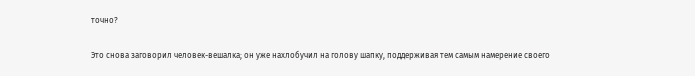точно?

Это снова заговорил человек-вешалка; он уже нахлобучил на голову шапку, поддерживая тем самым намерение своего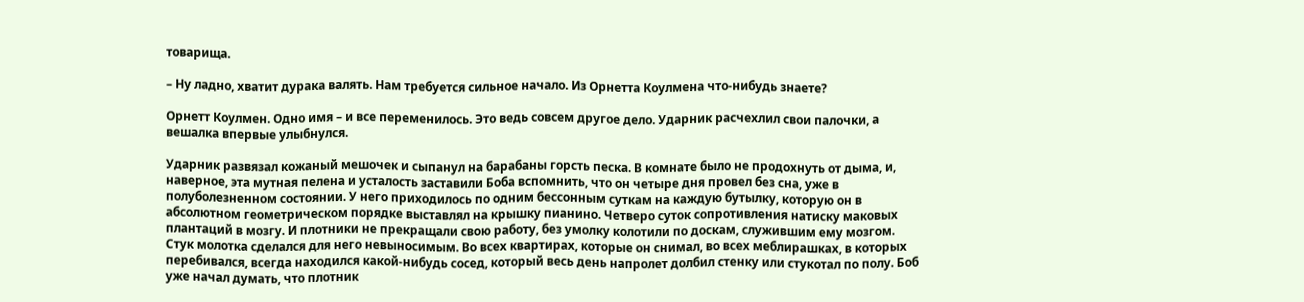товарища.

– Ну ладно, хватит дурака валять. Нам требуется сильное начало. Из Орнетта Коулмена что-нибудь знаете?

Орнетт Коулмен. Одно имя – и все переменилось. Это ведь совсем другое дело. Ударник расчехлил свои палочки, а вешалка впервые улыбнулся.

Ударник развязал кожаный мешочек и сыпанул на барабаны горсть песка. В комнате было не продохнуть от дыма, и, наверное, эта мутная пелена и усталость заставили Боба вспомнить, что он четыре дня провел без сна, уже в полуболезненном состоянии. У него приходилось по одним бессонным суткам на каждую бутылку, которую он в абсолютном геометрическом порядке выставлял на крышку пианино. Четверо суток сопротивления натиску маковых плантаций в мозгу. И плотники не прекращали свою работу, без умолку колотили по доскам, служившим ему мозгом. Стук молотка сделался для него невыносимым. Во всех квартирах, которые он снимал, во всех меблирашках, в которых перебивался, всегда находился какой-нибудь сосед, который весь день напролет долбил стенку или стукотал по полу. Боб уже начал думать, что плотник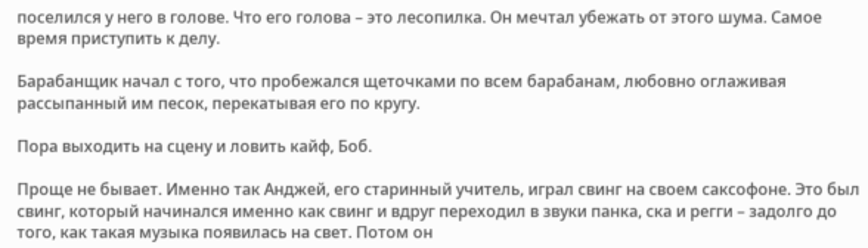поселился у него в голове. Что его голова – это лесопилка. Он мечтал убежать от этого шума. Самое время приступить к делу.

Барабанщик начал с того, что пробежался щеточками по всем барабанам, любовно оглаживая рассыпанный им песок, перекатывая его по кругу.

Пора выходить на сцену и ловить кайф, Боб.

Проще не бывает. Именно так Анджей, его старинный учитель, играл свинг на своем саксофоне. Это был свинг, который начинался именно как свинг и вдруг переходил в звуки панка, ска и регги – задолго до того, как такая музыка появилась на свет. Потом он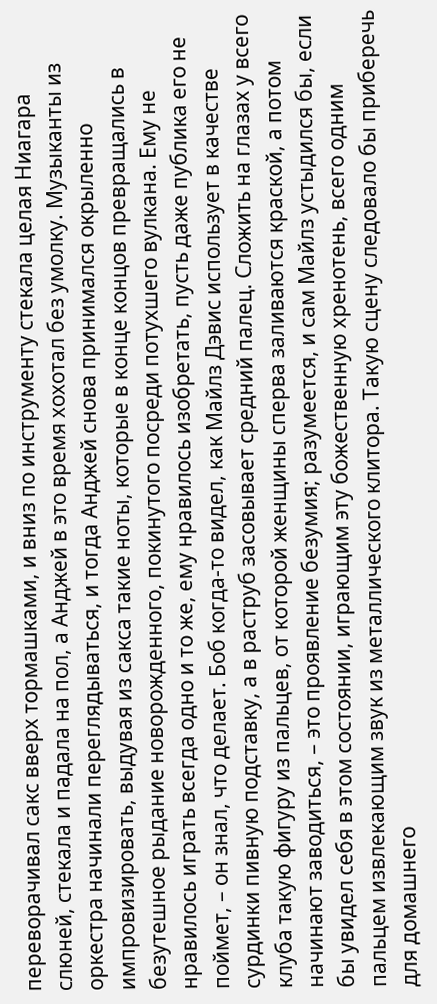переворачивал сакс вверх тормашками, и вниз по инструменту стекала целая Ниагара слюней, стекала и падала на пол, а Анджей в это время хохотал без умолку. Музыканты из оркестра начинали переглядываться, и тогда Анджей снова принимался окрыленно импровизировать, выдувая из сакса такие ноты, которые в конце концов превращались в безутешное рыдание новорожденного, покинутого посреди потухшего вулкана. Ему не нравилось играть всегда одно и то же, ему нравилось изобретать, пусть даже публика его не поймет, – он знал, что делает. Боб когда-то видел, как Майлз Дэвис использует в качестве сурдинки пивную подставку, а в раструб засовывает средний палец. Сложить на глазах у всего клуба такую фигуру из пальцев, от которой женщины сперва заливаются краской, а потом начинают заводиться, – это проявление безумия; разумеется, и сам Майлз устыдился бы, если бы увидел себя в этом состоянии, играющим эту божественную хренотень, всего одним пальцем извлекающим звук из металлического клитора. Такую сцену следовало бы приберечь для домашнего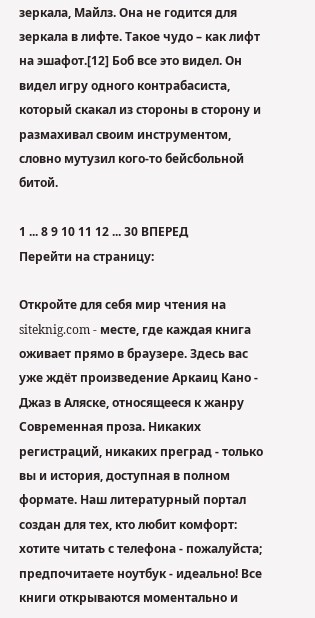зеркала, Майлз. Она не годится для зеркала в лифте. Такое чудо – как лифт на эшафот.[12] Боб все это видел. Он видел игру одного контрабасиста, который скакал из стороны в сторону и размахивал своим инструментом, словно мутузил кого-то бейсбольной битой.

1 ... 8 9 10 11 12 ... 30 ВПЕРЕД
Перейти на страницу:

Откройте для себя мир чтения на siteknig.com - месте, где каждая книга оживает прямо в браузере. Здесь вас уже ждёт произведение Аркаиц Кано - Джаз в Аляске, относящееся к жанру Современная проза. Никаких регистраций, никаких преград - только вы и история, доступная в полном формате. Наш литературный портал создан для тех, кто любит комфорт: хотите читать с телефона - пожалуйста; предпочитаете ноутбук - идеально! Все книги открываются моментально и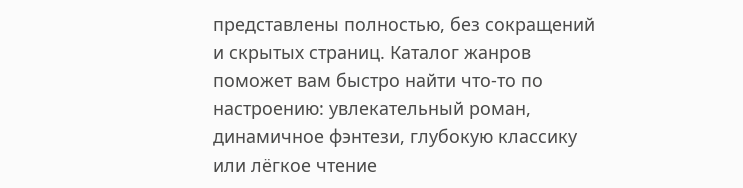представлены полностью, без сокращений и скрытых страниц. Каталог жанров поможет вам быстро найти что-то по настроению: увлекательный роман, динамичное фэнтези, глубокую классику или лёгкое чтение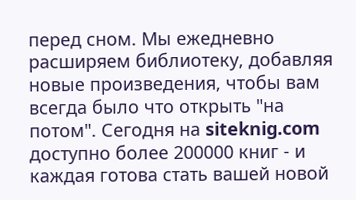перед сном. Мы ежедневно расширяем библиотеку, добавляя новые произведения, чтобы вам всегда было что открыть "на потом". Сегодня на siteknig.com доступно более 200000 книг - и каждая готова стать вашей новой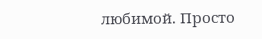любимой. Просто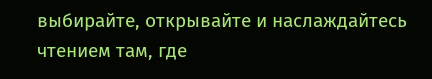выбирайте, открывайте и наслаждайтесь чтением там, где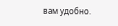вам удобно.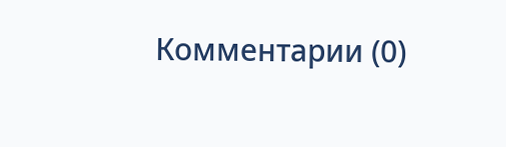Комментарии (0)